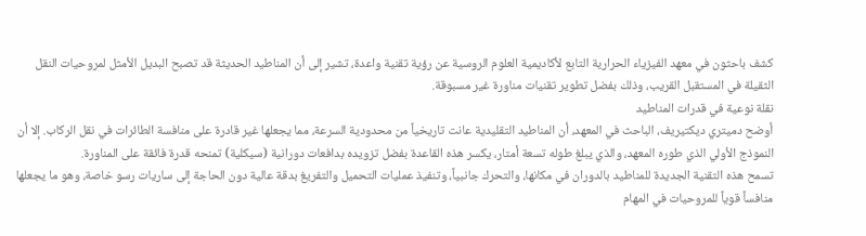كشف باحثون في معهد الفيزياء الحرارية التابع لأكاديمية العلوم الروسية عن رؤية تقنية واعدة، تشير إلى أن المناطيد الحديثة قد تصبح البديل الأمثل لمروحيات النقل الثقيلة في المستقبل القريب، وذلك بفضل تطوير تقنيات مناورة غير مسبوقة.
نقلة نوعية في قدرات المناطيد
أوضح دميتري ديكتيريف، الباحث في المعهد، أن المناطيد التقليدية عانت تاريخياً من محدودية السرعة، مما يجعلها غير قادرة على منافسة الطائرات في نقل الركاب. إلا أن النموذج الأولي الذي طوره المعهد، والذي يبلغ طوله تسعة أمتار، يكسر هذه القاعدة بفضل تزويده بدافعات دورانية (سيكلية) تمنحه قدرة فائقة على المناورة.
تسمح هذه التقنية الجديدة للمناطيد بالدوران في مكانها، والتحرك جانبياً، وتنفيذ عمليات التحميل والتفريغ بدقة عالية دون الحاجة إلى ساريات رسو خاصة، وهو ما يجعلها منافساً قوياً للمروحيات في المهام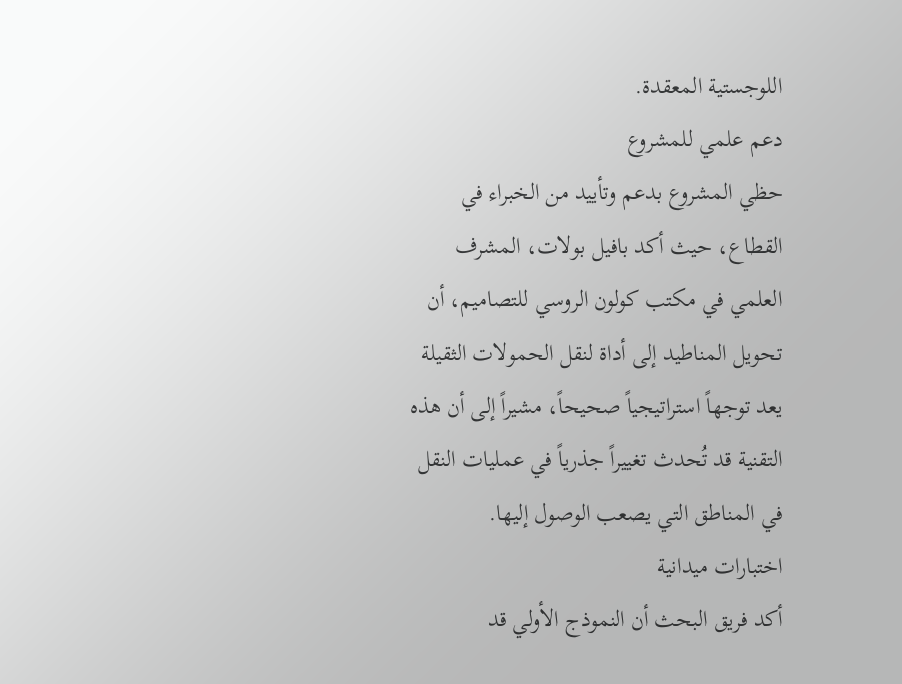اللوجستية المعقدة.
دعم علمي للمشروع
حظي المشروع بدعم وتأييد من الخبراء في القطاع، حيث أكد بافيل بولات، المشرف العلمي في مكتب كولون الروسي للتصاميم، أن تحويل المناطيد إلى أداة لنقل الحمولات الثقيلة يعد توجهاً استراتيجياً صحيحاً، مشيراً إلى أن هذه التقنية قد تُحدث تغييراً جذرياً في عمليات النقل في المناطق التي يصعب الوصول إليها.
اختبارات ميدانية
أكد فريق البحث أن النموذج الأولي قد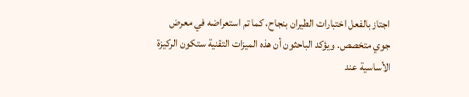اجتاز بالفعل اختبارات الطيران بنجاح، كما تم استعراضه في معرض جوي متخصص. ويؤكد الباحثون أن هذه الميزات التقنية ستكون الركيزة الأساسية عند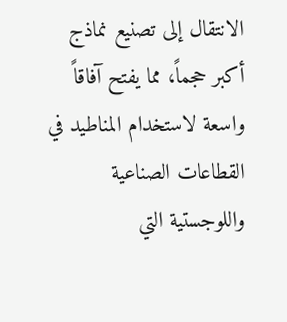الانتقال إلى تصنيع نماذج أكبر حجماً، مما يفتح آفاقاً واسعة لاستخدام المناطيد في القطاعات الصناعية واللوجستية التي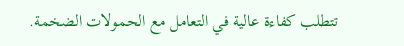تتطلب كفاءة عالية في التعامل مع الحمولات الضخمة.